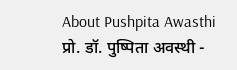About Pushpita Awasthi
प्रो. डॉ. पुष्पिता अवस्थी -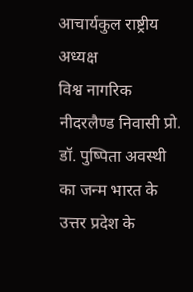आचार्यकुल राष्ट्रीय अध्यक्ष
विश्व नागरिक नीदरलैण्ड निवासी प्रो. डॉ. पुष्पिता अवस्थी का जन्म भारत के उत्तर प्रदेश के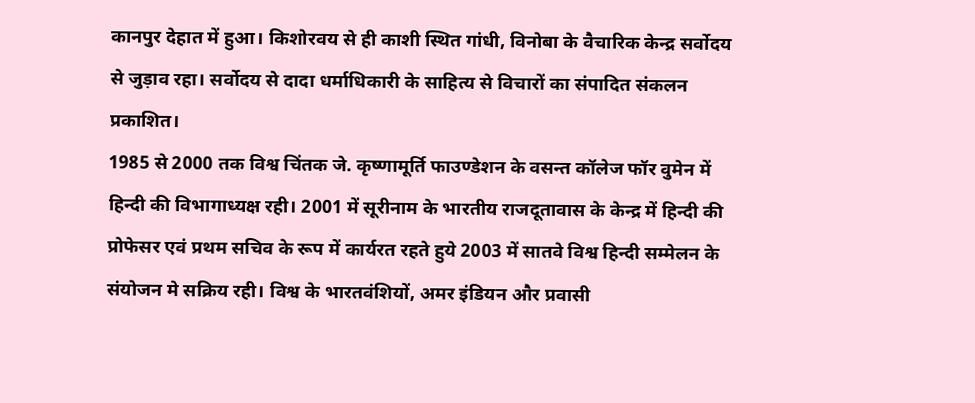कानपुर देहात में हुआ। किशोरवय से ही काशी स्थित गांधी, विनोबा के वैचारिक केन्द्र सर्वोदय से जुड़ाव रहा। सर्वोदय से दादा धर्माधिकारी के साहित्य से विचारों का संपादित संकलन प्रकाशित।
1985 से 2000 तक विश्व चिंतक जे. कृष्णामूर्ति फाउण्डेशन के वसन्त कॉलेज फॉर वुमेन में हिन्दी की विभागाध्यक्ष रही। 2001 में सूरीनाम के भारतीय राजदूतावास के केन्द्र में हिन्दी की प्रोफेसर एवं प्रथम सचिव के रूप में कार्यरत रहते हुये 2003 में सातवे विश्व हिन्दी सम्मेलन के संयोजन मे सक्रिय रही। विश्व के भारतवंशियों, अमर इंडियन और प्रवासी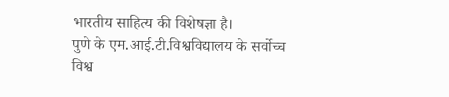भारतीय साहित्य की विशेषज्ञा है।
पुणे के एम.आई.टी.विश्वविद्यालय के सर्वोच्च विश्व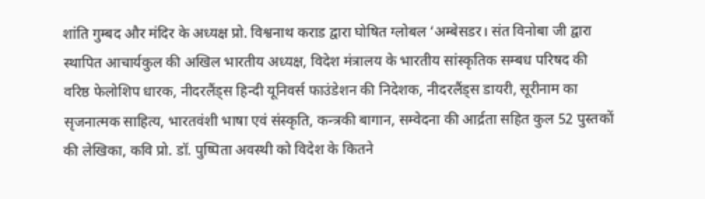शांति गुम्बद और मंदिर के अध्यक्ष प्रो. विश्वनाथ कराड द्वारा घोषित ग्लोबल ‘अम्बेसडर। संत विनोबा जी द्वारा स्थापित आचार्यकुल की अखिल भारतीय अध्यक्ष, विदेश मंत्रालय के भारतीय सांस्कृतिक सम्बध परिषद की वरिष्ठ फेलोशिप धारक, नीदरलैंड्स हिन्दी यूनिवर्स फाउंडेशन की निदेशक, नीदरलैंड्स डायरी, सूरीनाम का सृजनात्मक साहित्य, भारतवंशी भाषा एवं संस्कृति, कन्त्रकी बागान, सम्वेदना की आर्द्रता सहित कुल 52 पुस्तकों की लेखिका, कवि प्रो. डॉ. पुष्पिता अवस्थी को विदेश के कितने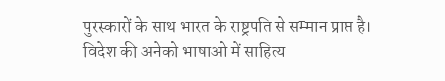पुरस्कारों के साथ भारत के राष्ट्रपति से सम्मान प्राप्त है।
विदेश की अनेको भाषाओ में साहित्य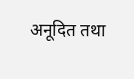अनूदित तथा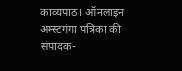काव्यपाठ। ऑनलाइन अम्स्टगंगा पत्रिका की संपादक-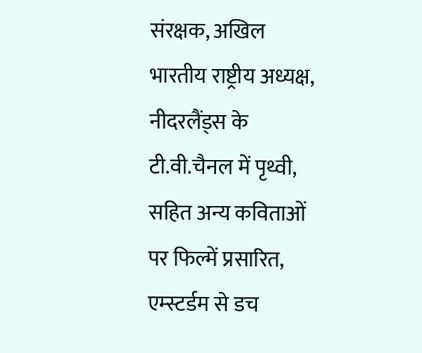संरक्षक, अखिल भारतीय राष्ट्रीय अध्यक्ष, नीदरलैंड्स के टी.वी.चैनल में पृथ्वी, सहित अन्य कविताओं पर फिल्में प्रसारित, एम्स्टर्डम से डच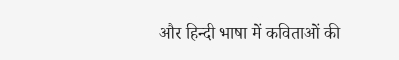और हिन्दी भाषा में कविताओं की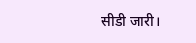सीडी जारी।